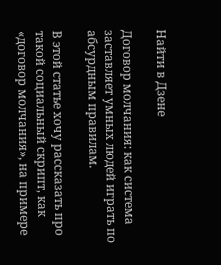Найти в Дзене

Договор молчания: как система заставляет умных людей играть по абсурдным правилам.

В этой статье хочу рассказать про такой социальный скрипт, как «договор молчания», на примере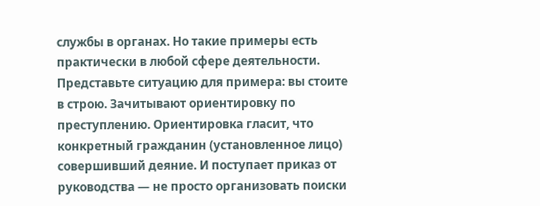службы в органах. Но такие примеры есть практически в любой сфере деятельности. Представьте ситуацию для примера: вы стоите в строю. Зачитывают ориентировку по преступлению. Ориентировка гласит, что конкретный гражданин (установленное лицо) совершивший деяние. И поступает приказ от руководства — не просто организовать поиски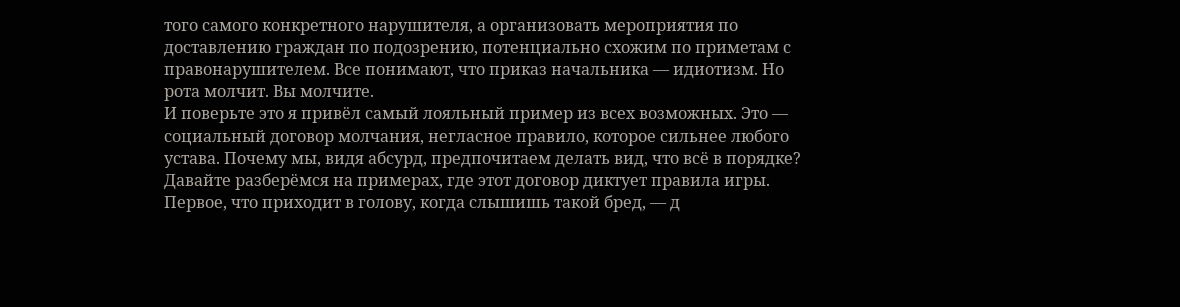того самого конкретного нарушителя, а организовать мероприятия по доставлению граждан по подозрению, потенциально схожим по приметам с правонарушителем. Все понимают, что приказ начальника — идиотизм. Но рота молчит. Вы молчите.
И поверьте это я привёл самый лояльный пример из всех возможных. Это — социальный договор молчания, негласное правило, которое сильнее любого устава. Почему мы, видя абсурд, предпочитаем делать вид, что всё в порядке? Давайте разберёмся на примерах, где этот договор диктует правила игры. Первое, что приходит в голову, когда слышишь такой бред, — д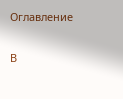Оглавление

В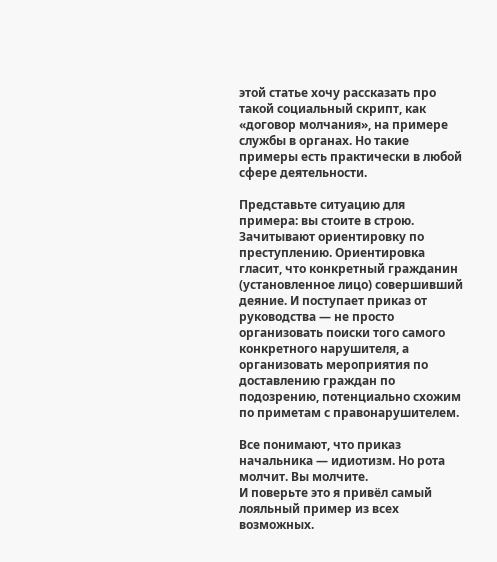этой статье хочу рассказать про такой социальный скрипт, как «договор молчания», на примере службы в органах. Но такие примеры есть практически в любой сфере деятельности.

Представьте ситуацию для примера: вы стоите в строю. Зачитывают ориентировку по преступлению. Ориентировка гласит, что конкретный гражданин (установленное лицо) совершивший деяние. И поступает приказ от руководства — не просто организовать поиски того самого конкретного нарушителя, а организовать мероприятия по доставлению граждан по подозрению, потенциально схожим по приметам с правонарушителем.

Все понимают, что приказ начальника — идиотизм. Но рота молчит. Вы молчите.
И поверьте это я привёл самый лояльный пример из всех возможных.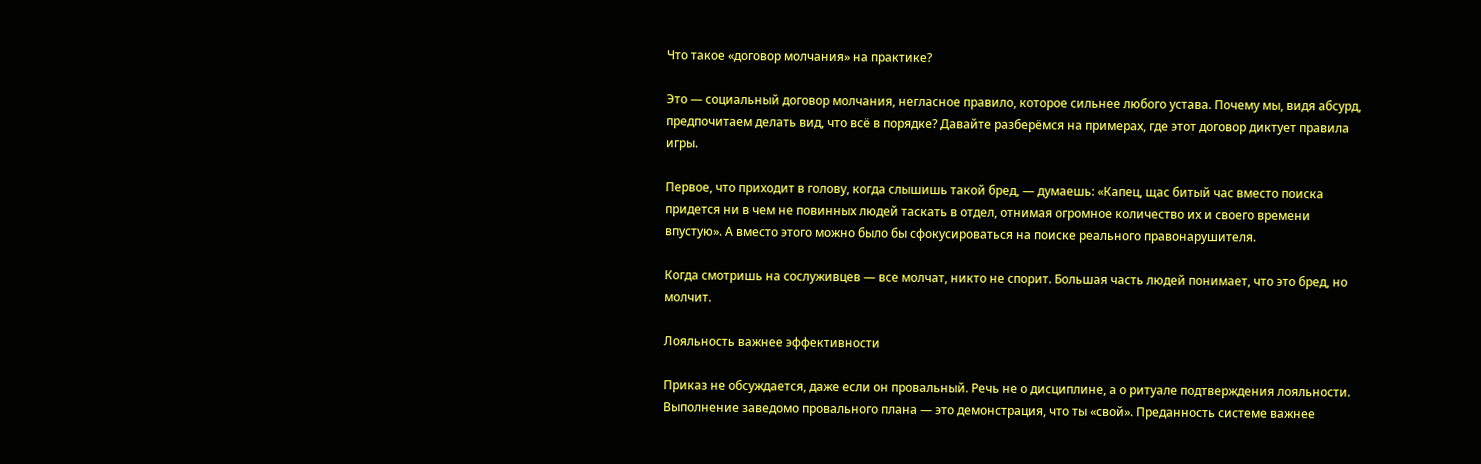Что такое «договор молчания» на практике?

Это — социальный договор молчания, негласное правило, которое сильнее любого устава. Почему мы, видя абсурд, предпочитаем делать вид, что всё в порядке? Давайте разберёмся на примерах, где этот договор диктует правила игры.

Первое, что приходит в голову, когда слышишь такой бред, — думаешь: «Капец, щас битый час вместо поиска придется ни в чем не повинных людей таскать в отдел, отнимая огромное количество их и своего времени впустую». А вместо этого можно было бы сфокусироваться на поиске реального правонарушителя.

Когда смотришь на сослуживцев — все молчат, никто не спорит. Большая часть людей понимает, что это бред, но молчит.

Лояльность важнее эффективности

Приказ не обсуждается, даже если он провальный. Речь не о дисциплине, а о ритуале подтверждения лояльности. Выполнение заведомо провального плана — это демонстрация, что ты «свой». Преданность системе важнее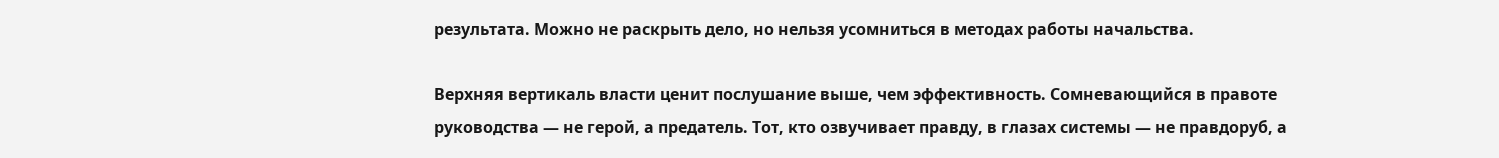результата. Можно не раскрыть дело, но нельзя усомниться в методах работы начальства.

Верхняя вертикаль власти ценит послушание выше, чем эффективность. Сомневающийся в правоте руководства — не герой, а предатель. Тот, кто озвучивает правду, в глазах системы — не правдоруб, а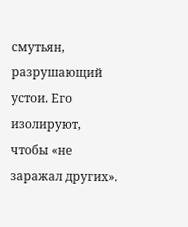смутьян, разрушающий устои. Его изолируют, чтобы «не заражал других».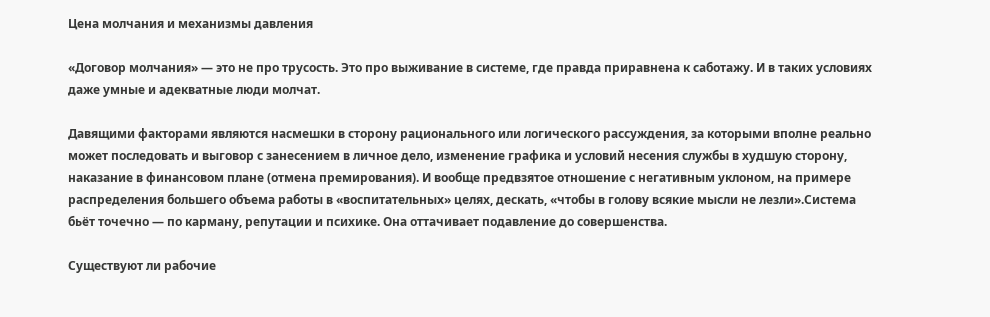Цена молчания и механизмы давления

«Договор молчания» — это не про трусость. Это про выживание в системе, где правда приравнена к саботажу. И в таких условиях даже умные и адекватные люди молчат.

Давящими факторами являются насмешки в сторону рационального или логического рассуждения, за которыми вполне реально может последовать и выговор с занесением в личное дело, изменение графика и условий несения службы в худшую сторону, наказание в финансовом плане (отмена премирования). И вообще предвзятое отношение с негативным уклоном, на примере распределения большего объема работы в «воспитательных» целях, дескать, «чтобы в голову всякие мысли не лезли».Система бьёт точечно — по карману, репутации и психике. Она оттачивает подавление до совершенства.

Существуют ли рабочие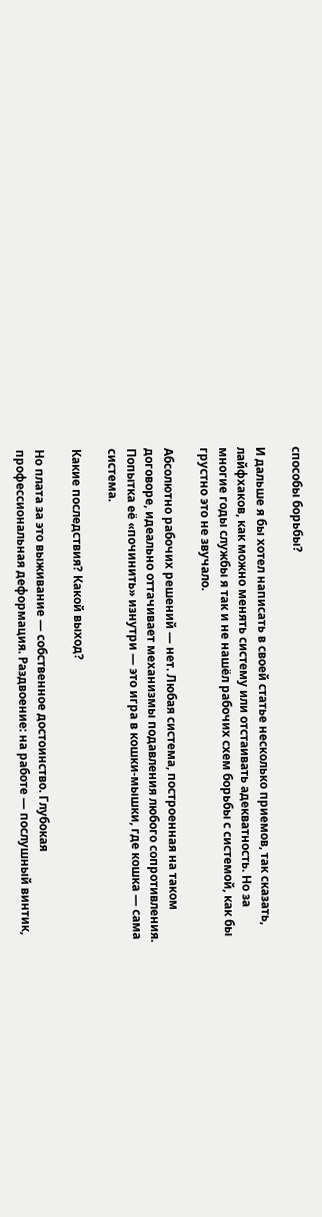способы борьбы?

И дальше я бы хотел написать в своей статье несколько приемов, так сказать, лайфхаков, как можно менять систему или отстаивать адекватность. Но за многие годы службы я так и не нашёл рабочих схем борьбы с системой, как бы грустно это не звучало.

Абсолютно рабочих решений — нет. Любая система, построенная на таком договоре, идеально оттачивает механизмы подавления любого сопротивления. Попытка её «починить» изнутри — это игра в кошки-мышки, где кошка — сама система.

Какие последствия? Какой выход?

Но плата за это выживание — собственное достоинство. Глубокая профессиональная деформация. Раздвоение: на работе — послушный винтик,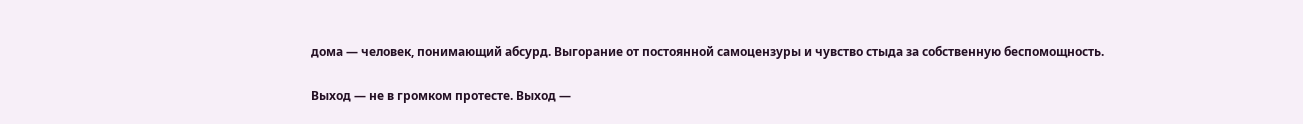дома — человек, понимающий абсурд. Выгорание от постоянной самоцензуры и чувство стыда за собственную беспомощность.

Выход — не в громком протесте. Выход —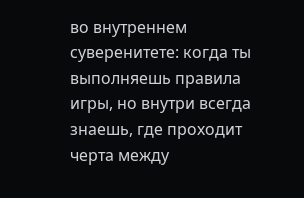во внутреннем суверенитете: когда ты выполняешь правила игры, но внутри всегда знаешь, где проходит черта между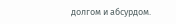долгом и абсурдом.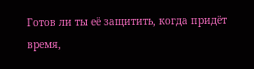Готов ли ты её защитить, когда придёт время,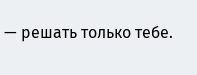— решать только тебе.